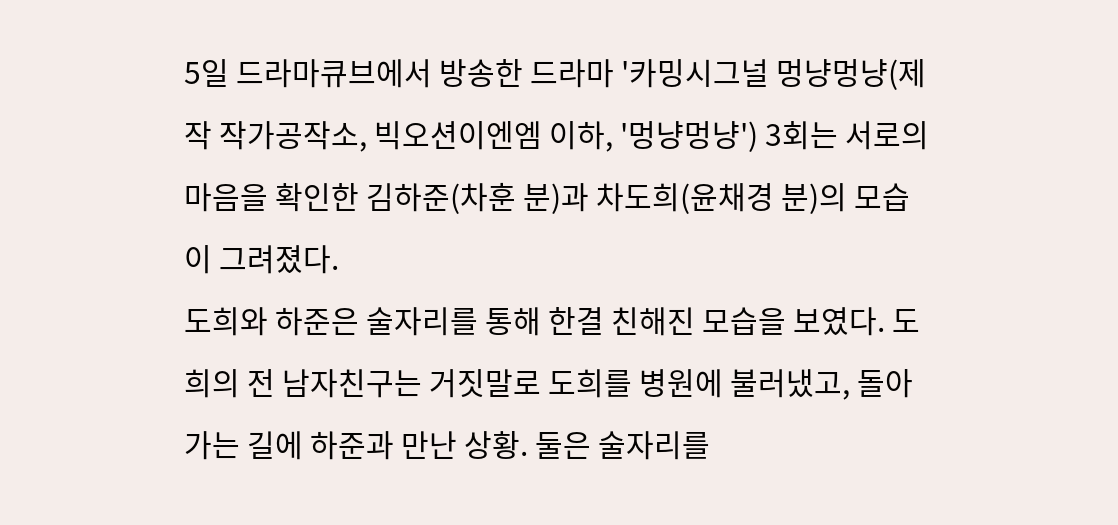5일 드라마큐브에서 방송한 드라마 '카밍시그널 멍냥멍냥(제작 작가공작소, 빅오션이엔엠 이하, '멍냥멍냥') 3회는 서로의 마음을 확인한 김하준(차훈 분)과 차도희(윤채경 분)의 모습이 그려졌다.
도희와 하준은 술자리를 통해 한결 친해진 모습을 보였다. 도희의 전 남자친구는 거짓말로 도희를 병원에 불러냈고, 돌아가는 길에 하준과 만난 상황. 둘은 술자리를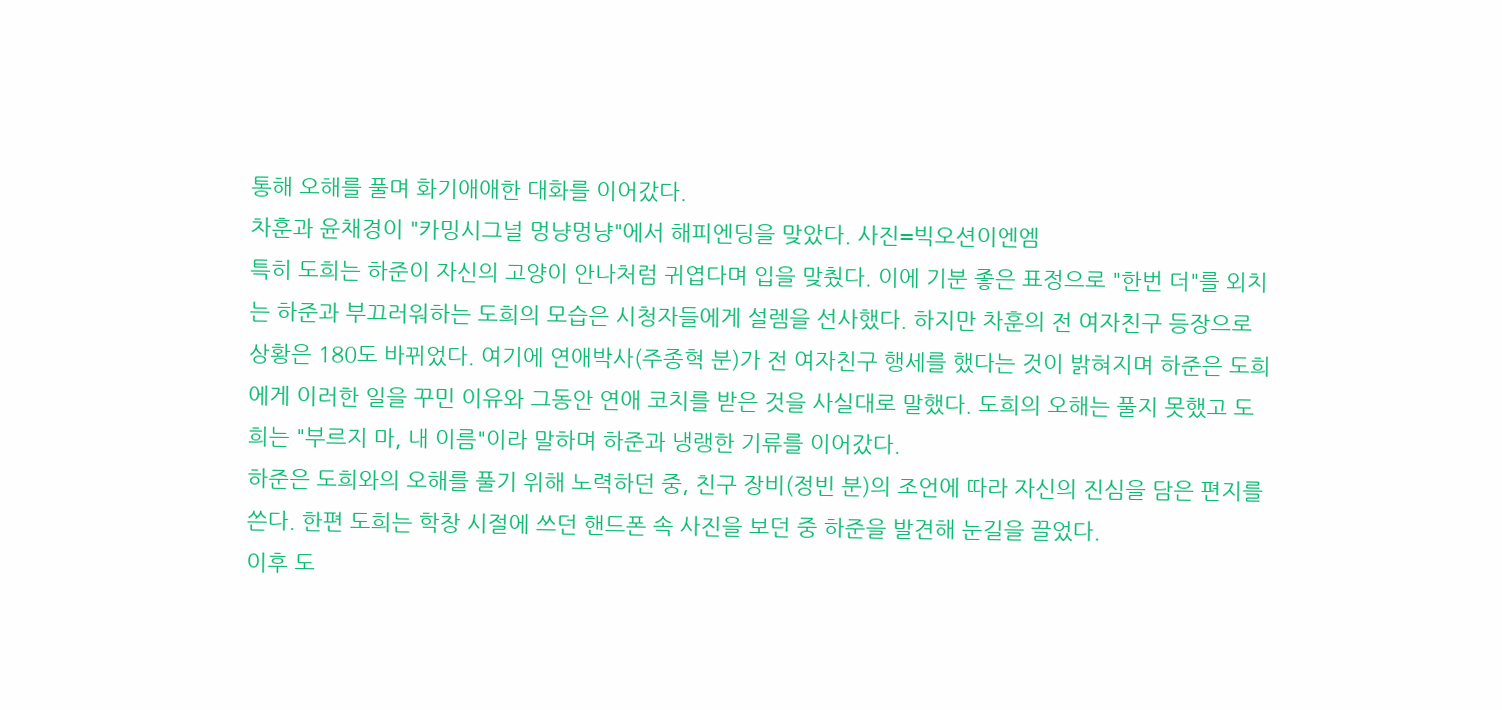통해 오해를 풀며 화기애애한 대화를 이어갔다.
차훈과 윤채경이 "카밍시그널 멍냥멍냥"에서 해피엔딩을 맞았다. 사진=빅오션이엔엠
특히 도희는 하준이 자신의 고양이 안나처럼 귀엽다며 입을 맞췄다. 이에 기분 좋은 표정으로 "한번 더"를 외치는 하준과 부끄러워하는 도희의 모습은 시청자들에게 설렘을 선사했다. 하지만 차훈의 전 여자친구 등장으로 상황은 180도 바뀌었다. 여기에 연애박사(주종혁 분)가 전 여자친구 행세를 했다는 것이 밝혀지며 하준은 도희에게 이러한 일을 꾸민 이유와 그동안 연애 코치를 받은 것을 사실대로 말했다. 도희의 오해는 풀지 못했고 도희는 "부르지 마, 내 이름"이라 말하며 하준과 냉랭한 기류를 이어갔다.
하준은 도희와의 오해를 풀기 위해 노력하던 중, 친구 장비(정빈 분)의 조언에 따라 자신의 진심을 담은 편지를 쓴다. 한편 도희는 학창 시절에 쓰던 핸드폰 속 사진을 보던 중 하준을 발견해 눈길을 끌었다.
이후 도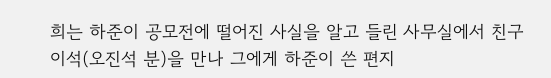희는 하준이 공모전에 떨어진 사실을 알고 들린 사무실에서 친구 이석(오진석 분)을 만나 그에게 하준이 쓴 편지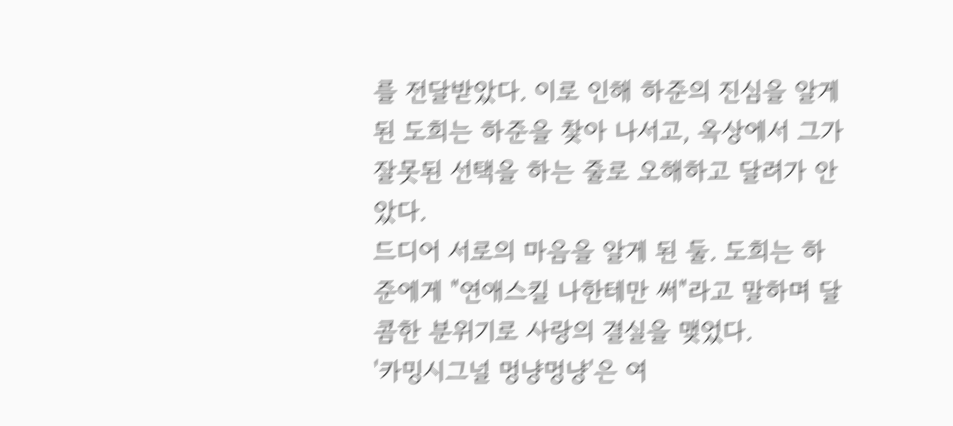를 전달받았다. 이로 인해 하준의 진심을 알게 된 도희는 하준을 찾아 나서고, 옥상에서 그가 잘못된 선택을 하는 줄로 오해하고 달려가 안았다.
드디어 서로의 마음을 알게 된 둘. 도희는 하준에게 "연애스킬 나한테만 써"라고 말하며 달콤한 분위기로 사랑의 결실을 맺었다.
'카밍시그널 멍냥멍냥'은 여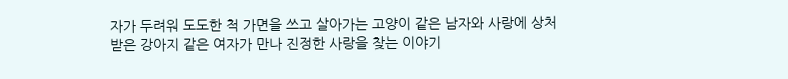자가 두려워 도도한 척 가면을 쓰고 살아가는 고양이 같은 남자와 사랑에 상처받은 강아지 같은 여자가 만나 진정한 사랑을 찾는 이야기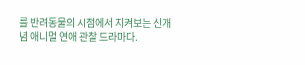를 반려동물의 시점에서 지켜보는 신개념 애니멀 연애 관찰 드라마다.